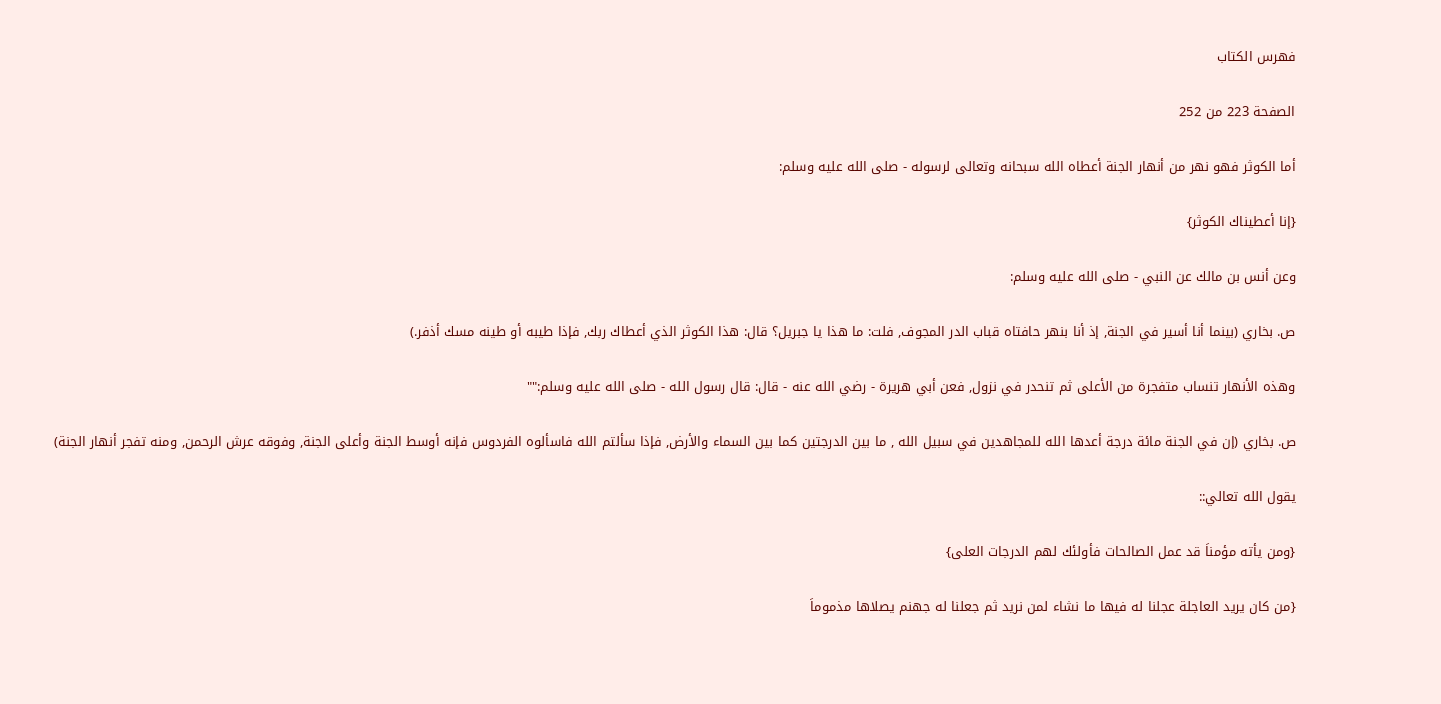فهرس الكتاب

الصفحة 223 من 252

أما الكوثر فهو نهر من أنهار الجنة أعطاه الله سبحانه وتعالى لرسوله - صلى الله عليه وسلم:

{إنا أعطيناك الكوثر}

وعن أنس بن مالك عن النبي - صلى الله عليه وسلم:

ص. بخاري (بينما أنا أسير في الجنة, إذ أنا بنهر حافتاه قباب الدر المجوف, فلت: ما هذا يا جبريل؟ قال: هذا الكوثر الذي أعطاك ربك, فإذا طيبه أو طينه مسك أذفر.)

وهذه الأنهار تنساب متفجرة من الأعلى ثم تنحدر في نزول, فعن أبي هريرة - رضي الله عنه - قال: قال رسول الله - صلى الله عليه وسلم:""

ص. بخاري (إن في الجنة مائة درجة أعدها الله للمجاهدين في سبيل الله , ما بين الدرجتين كما بين السماء والأرض, فإذا سألتم الله فاسألوه الفردوس فإنه أوسط الجنة وأعلى الجنة, وفوقه عرش الرحمن, ومنه تفجر أنهار الجنة)

يقول الله تعالي::

{ومن يأته مؤمناَ قد عمل الصالحات فأولئك لهم الدرجات العلى}

{من كان يريد العاجلة عجلنا له فيها ما نشاء لمن نريد ثم جعلنا له جهنم يصلاها مذموماَ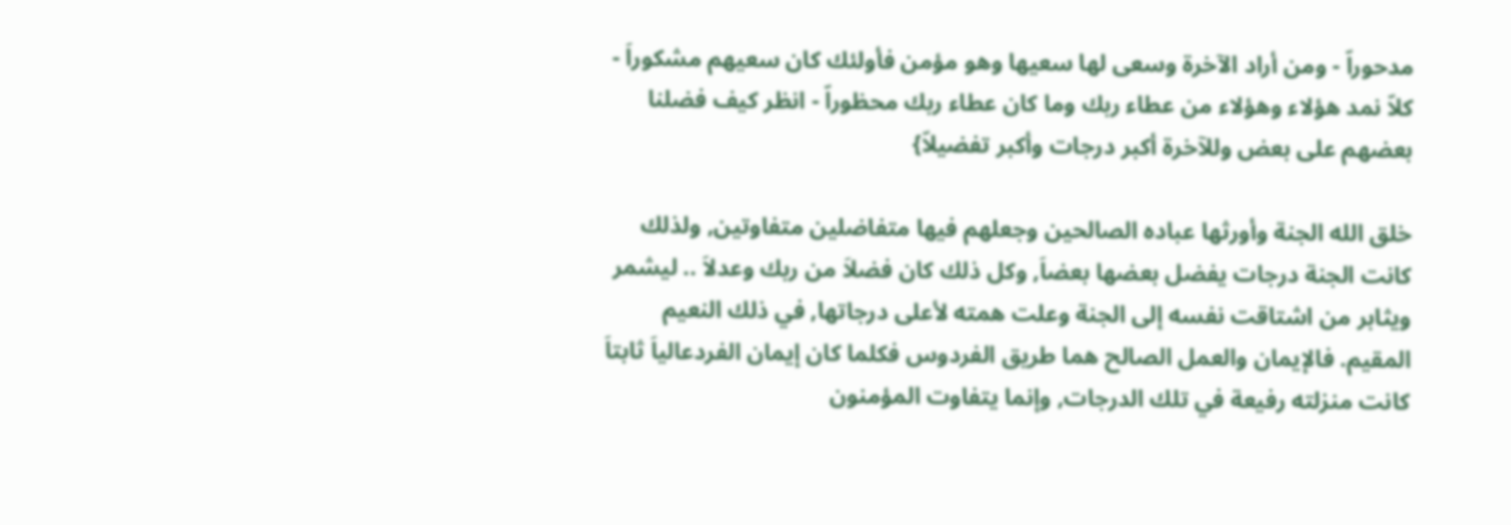مدحوراّ - ومن أراد الآخرة وسعى لها سعيها وهو مؤمن فأولئك كان سعيهم مشكوراَ - كلاّ نمد هؤلاء وهؤلاء من عطاء ربك وما كان عطاء ربك محظوراّ - انظر كيف فضلنا بعضهم على بعض وللآخرة أكبر درجات وأكبر تفضيلاّ}

خلق الله الجنة وأورثها عباده الصالحين وجعلهم فيها متفاضلين متفاوتين, ولذلك كانت الجنة درجات يفضل بعضها بعضاَ, وكل ذلك كان فضلاَ من ربك وعدلاَ .. ليشمر ويثابر من اشتاقت نفسه إلى الجنة وعلت همته لأعلى درجاتها, في ذلك النعيم المقيم. فالإيمان والعمل الصالح هما طريق الفردوس فكلما كان إيمان الفردعالياَ ثابتاَ كانت منزلته رفيعة في تلك الدرجات, وإنما يتفاوت المؤمنون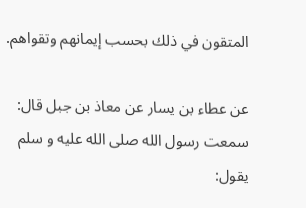المتقون في ذلك بحسب إيمانهم وتقواهم.

عن عطاء بن يسار عن معاذ بن جبل قال: سمعت رسول الله صلى الله عليه و سلم يقول: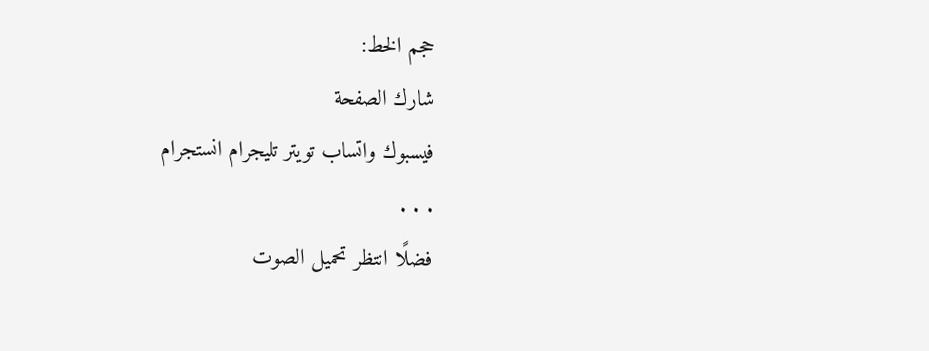حجم الخط:
شارك الصفحة
فيسبوك واتساب تويتر تليجرام انستجرام
. . .
فضلًا انتظر تحميل الصوت